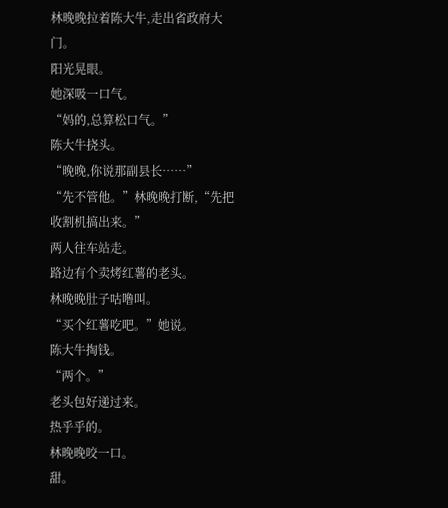林晚晚拉着陈大牛,走出省政府大门。
阳光晃眼。
她深吸一口气。
“妈的,总算松口气。”
陈大牛挠头。
“晚晚,你说那副县长……”
“先不管他。”林晚晚打断,“先把收割机搞出来。”
两人往车站走。
路边有个卖烤红薯的老头。
林晚晚肚子咕噜叫。
“买个红薯吃吧。”她说。
陈大牛掏钱。
“两个。”
老头包好递过来。
热乎乎的。
林晚晚咬一口。
甜。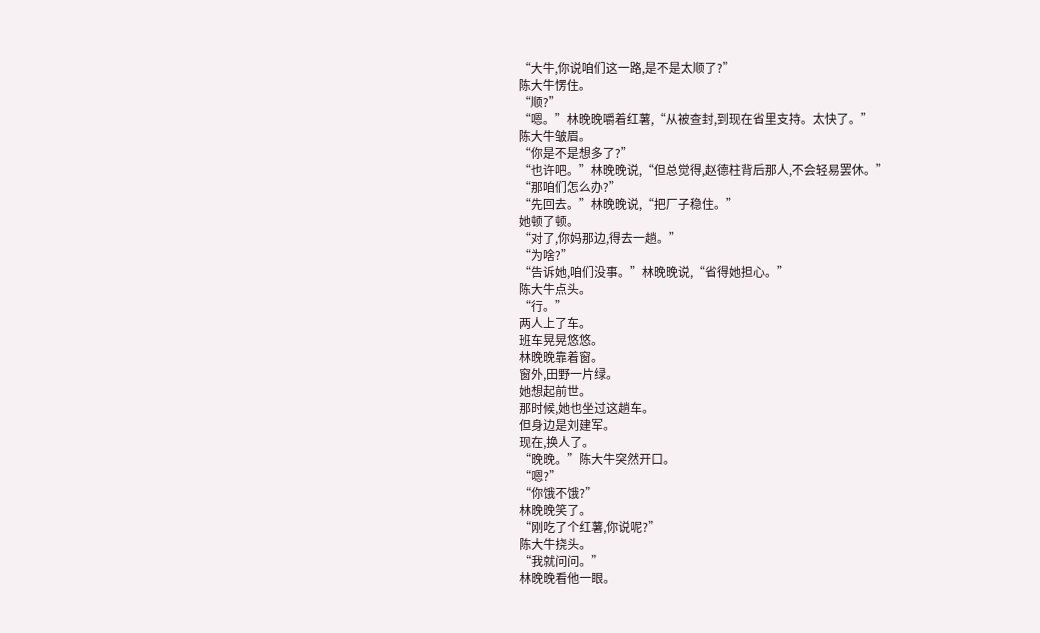“大牛,你说咱们这一路,是不是太顺了?”
陈大牛愣住。
“顺?”
“嗯。”林晚晚嚼着红薯,“从被查封,到现在省里支持。太快了。”
陈大牛皱眉。
“你是不是想多了?”
“也许吧。”林晚晚说,“但总觉得,赵德柱背后那人,不会轻易罢休。”
“那咱们怎么办?”
“先回去。”林晚晚说,“把厂子稳住。”
她顿了顿。
“对了,你妈那边,得去一趟。”
“为啥?”
“告诉她,咱们没事。”林晚晚说,“省得她担心。”
陈大牛点头。
“行。”
两人上了车。
班车晃晃悠悠。
林晚晚靠着窗。
窗外,田野一片绿。
她想起前世。
那时候,她也坐过这趟车。
但身边是刘建军。
现在,换人了。
“晚晚。”陈大牛突然开口。
“嗯?”
“你饿不饿?”
林晚晚笑了。
“刚吃了个红薯,你说呢?”
陈大牛挠头。
“我就问问。”
林晚晚看他一眼。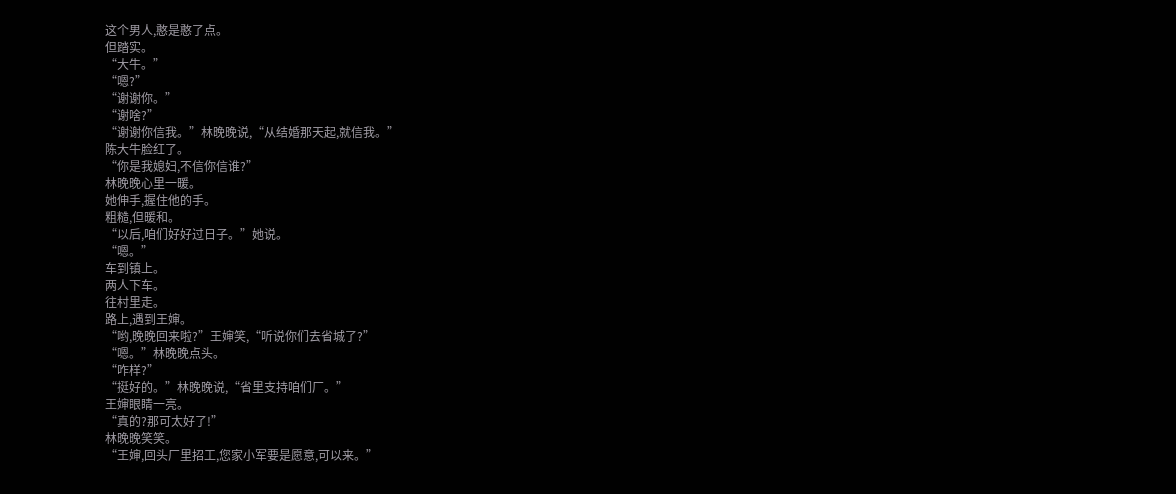这个男人,憨是憨了点。
但踏实。
“大牛。”
“嗯?”
“谢谢你。”
“谢啥?”
“谢谢你信我。”林晚晚说,“从结婚那天起,就信我。”
陈大牛脸红了。
“你是我媳妇,不信你信谁?”
林晚晚心里一暖。
她伸手,握住他的手。
粗糙,但暖和。
“以后,咱们好好过日子。”她说。
“嗯。”
车到镇上。
两人下车。
往村里走。
路上,遇到王婶。
“哟,晚晚回来啦?”王婶笑,“听说你们去省城了?”
“嗯。”林晚晚点头。
“咋样?”
“挺好的。”林晚晚说,“省里支持咱们厂。”
王婶眼睛一亮。
“真的?那可太好了!”
林晚晚笑笑。
“王婶,回头厂里招工,您家小军要是愿意,可以来。”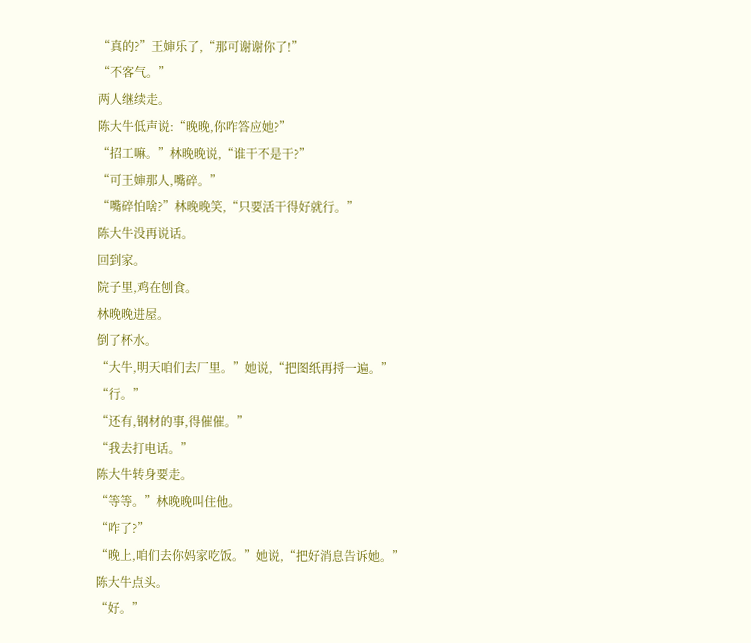“真的?”王婶乐了,“那可谢谢你了!”
“不客气。”
两人继续走。
陈大牛低声说:“晚晚,你咋答应她?”
“招工嘛。”林晚晚说,“谁干不是干?”
“可王婶那人,嘴碎。”
“嘴碎怕啥?”林晚晚笑,“只要活干得好就行。”
陈大牛没再说话。
回到家。
院子里,鸡在刨食。
林晚晚进屋。
倒了杯水。
“大牛,明天咱们去厂里。”她说,“把图纸再捋一遍。”
“行。”
“还有,钢材的事,得催催。”
“我去打电话。”
陈大牛转身要走。
“等等。”林晚晚叫住他。
“咋了?”
“晚上,咱们去你妈家吃饭。”她说,“把好消息告诉她。”
陈大牛点头。
“好。”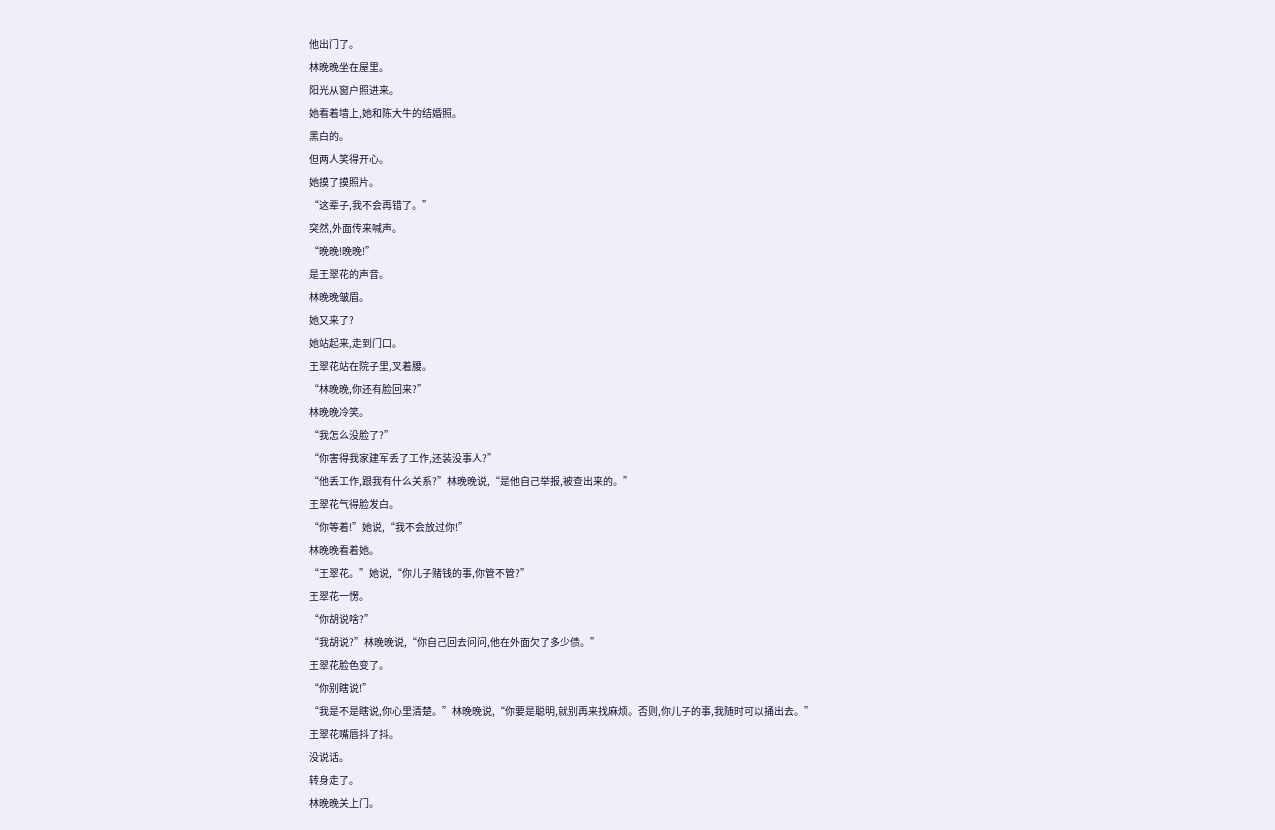他出门了。
林晚晚坐在屋里。
阳光从窗户照进来。
她看着墙上,她和陈大牛的结婚照。
黑白的。
但两人笑得开心。
她摸了摸照片。
“这辈子,我不会再错了。”
突然,外面传来喊声。
“晚晚!晚晚!”
是王翠花的声音。
林晚晚皱眉。
她又来了?
她站起来,走到门口。
王翠花站在院子里,叉着腰。
“林晚晚,你还有脸回来?”
林晚晚冷笑。
“我怎么没脸了?”
“你害得我家建军丢了工作,还装没事人?”
“他丢工作,跟我有什么关系?”林晚晚说,“是他自己举报,被查出来的。”
王翠花气得脸发白。
“你等着!”她说,“我不会放过你!”
林晚晚看着她。
“王翠花。”她说,“你儿子赌钱的事,你管不管?”
王翠花一愣。
“你胡说啥?”
“我胡说?”林晚晚说,“你自己回去问问,他在外面欠了多少债。”
王翠花脸色变了。
“你别瞎说!”
“我是不是瞎说,你心里清楚。”林晚晚说,“你要是聪明,就别再来找麻烦。否则,你儿子的事,我随时可以捅出去。”
王翠花嘴唇抖了抖。
没说话。
转身走了。
林晚晚关上门。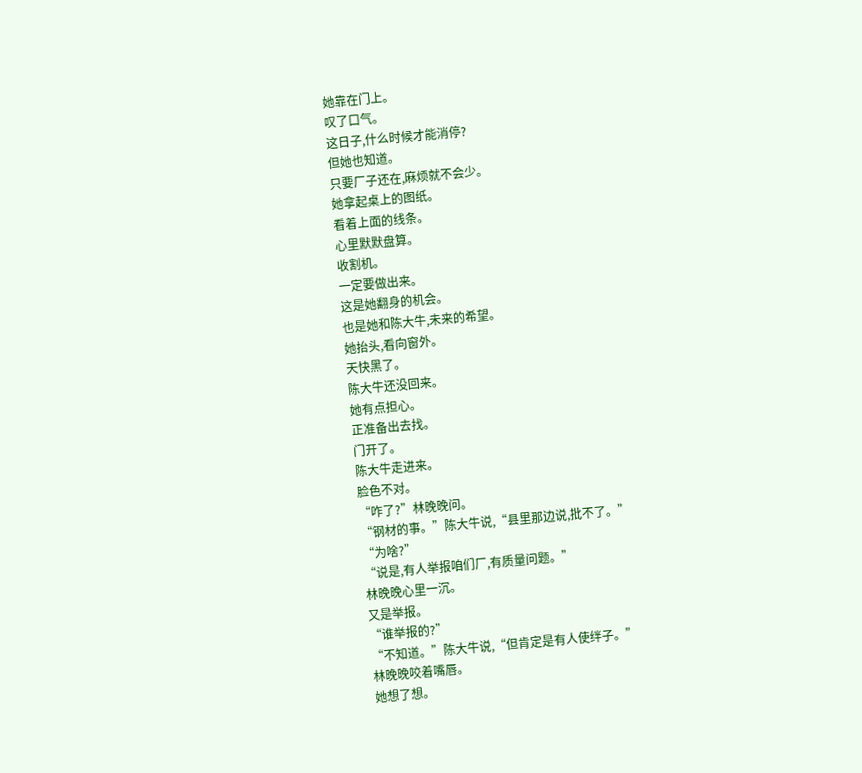她靠在门上。
叹了口气。
这日子,什么时候才能消停?
但她也知道。
只要厂子还在,麻烦就不会少。
她拿起桌上的图纸。
看着上面的线条。
心里默默盘算。
收割机。
一定要做出来。
这是她翻身的机会。
也是她和陈大牛,未来的希望。
她抬头,看向窗外。
天快黑了。
陈大牛还没回来。
她有点担心。
正准备出去找。
门开了。
陈大牛走进来。
脸色不对。
“咋了?”林晚晚问。
“钢材的事。”陈大牛说,“县里那边说,批不了。”
“为啥?”
“说是,有人举报咱们厂,有质量问题。”
林晚晚心里一沉。
又是举报。
“谁举报的?”
“不知道。”陈大牛说,“但肯定是有人使绊子。”
林晚晚咬着嘴唇。
她想了想。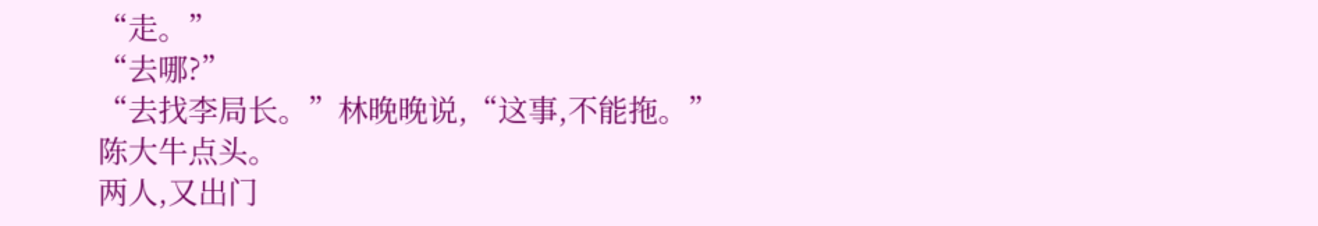“走。”
“去哪?”
“去找李局长。”林晚晚说,“这事,不能拖。”
陈大牛点头。
两人,又出门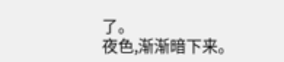了。
夜色,渐渐暗下来。